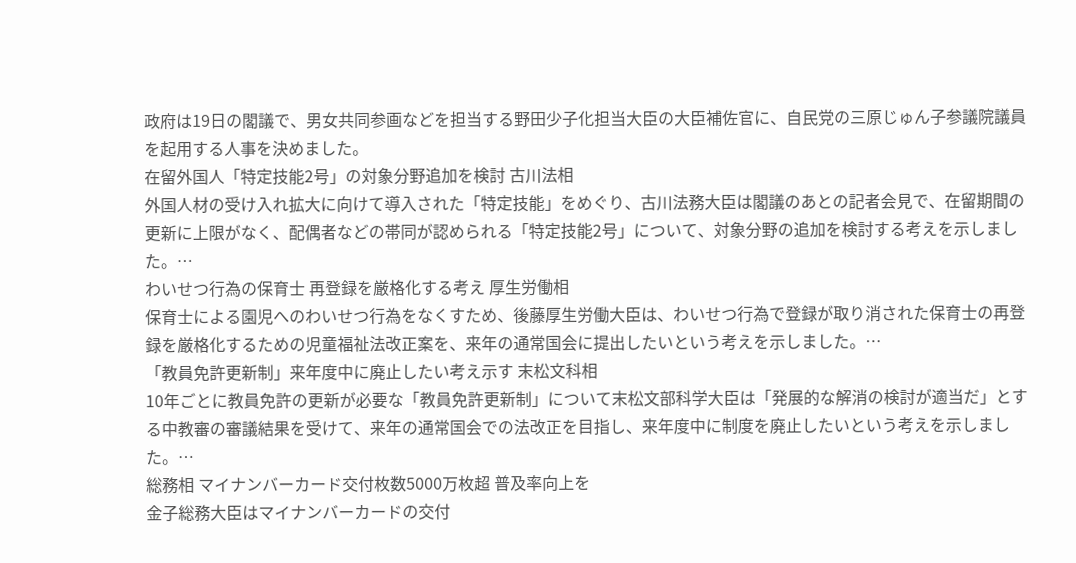政府は19日の閣議で、男女共同参画などを担当する野田少子化担当大臣の大臣補佐官に、自民党の三原じゅん子参議院議員を起用する人事を決めました。
在留外国人「特定技能2号」の対象分野追加を検討 古川法相
外国人材の受け入れ拡大に向けて導入された「特定技能」をめぐり、古川法務大臣は閣議のあとの記者会見で、在留期間の更新に上限がなく、配偶者などの帯同が認められる「特定技能2号」について、対象分野の追加を検討する考えを示しました。…
わいせつ行為の保育士 再登録を厳格化する考え 厚生労働相
保育士による園児へのわいせつ行為をなくすため、後藤厚生労働大臣は、わいせつ行為で登録が取り消された保育士の再登録を厳格化するための児童福祉法改正案を、来年の通常国会に提出したいという考えを示しました。…
「教員免許更新制」来年度中に廃止したい考え示す 末松文科相
10年ごとに教員免許の更新が必要な「教員免許更新制」について末松文部科学大臣は「発展的な解消の検討が適当だ」とする中教審の審議結果を受けて、来年の通常国会での法改正を目指し、来年度中に制度を廃止したいという考えを示しました。…
総務相 マイナンバーカード交付枚数5000万枚超 普及率向上を
金子総務大臣はマイナンバーカードの交付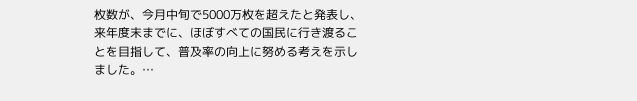枚数が、今月中旬で5000万枚を超えたと発表し、来年度末までに、ほぼすべての国民に行き渡ることを目指して、普及率の向上に努める考えを示しました。…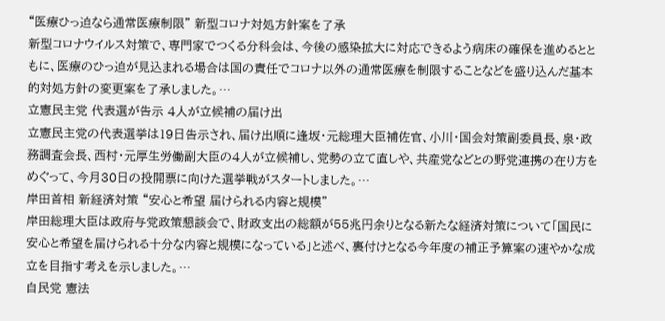“医療ひっ迫なら通常医療制限” 新型コロナ対処方針案を了承
新型コロナウイルス対策で、専門家でつくる分科会は、今後の感染拡大に対応できるよう病床の確保を進めるとともに、医療のひっ迫が見込まれる場合は国の責任でコロナ以外の通常医療を制限することなどを盛り込んだ基本的対処方針の変更案を了承しました。…
立憲民主党 代表選が告示 4人が立候補の届け出
立憲民主党の代表選挙は19日告示され、届け出順に逢坂・元総理大臣補佐官、小川・国会対策副委員長、泉・政務調査会長、西村・元厚生労働副大臣の4人が立候補し、党勢の立て直しや、共産党などとの野党連携の在り方をめぐって、今月30日の投開票に向けた選挙戦がスタートしました。…
岸田首相 新経済対策 “安心と希望 届けられる内容と規模”
岸田総理大臣は政府与党政策懇談会で、財政支出の総額が55兆円余りとなる新たな経済対策について「国民に安心と希望を届けられる十分な内容と規模になっている」と述べ、裏付けとなる今年度の補正予算案の速やかな成立を目指す考えを示しました。…
自民党 憲法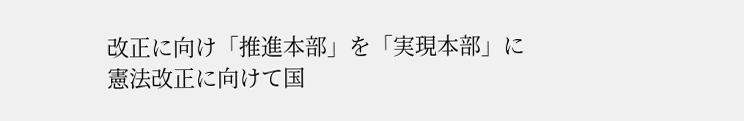改正に向け「推進本部」を「実現本部」に
憲法改正に向けて国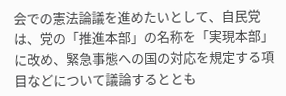会での憲法論議を進めたいとして、自民党は、党の「推進本部」の名称を「実現本部」に改め、緊急事態への国の対応を規定する項目などについて議論するととも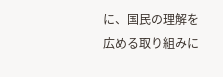に、国民の理解を広める取り組みに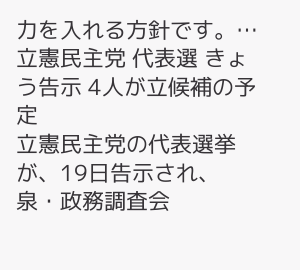力を入れる方針です。…
立憲民主党 代表選 きょう告示 4人が立候補の予定
立憲民主党の代表選挙が、19日告示され、泉・政務調査会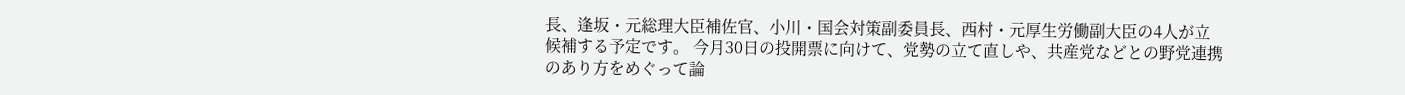長、逢坂・元総理大臣補佐官、小川・国会対策副委員長、西村・元厚生労働副大臣の4人が立候補する予定です。 今月30日の投開票に向けて、党勢の立て直しや、共産党などとの野党連携のあり方をめぐって論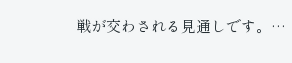戦が交わされる見通しです。…